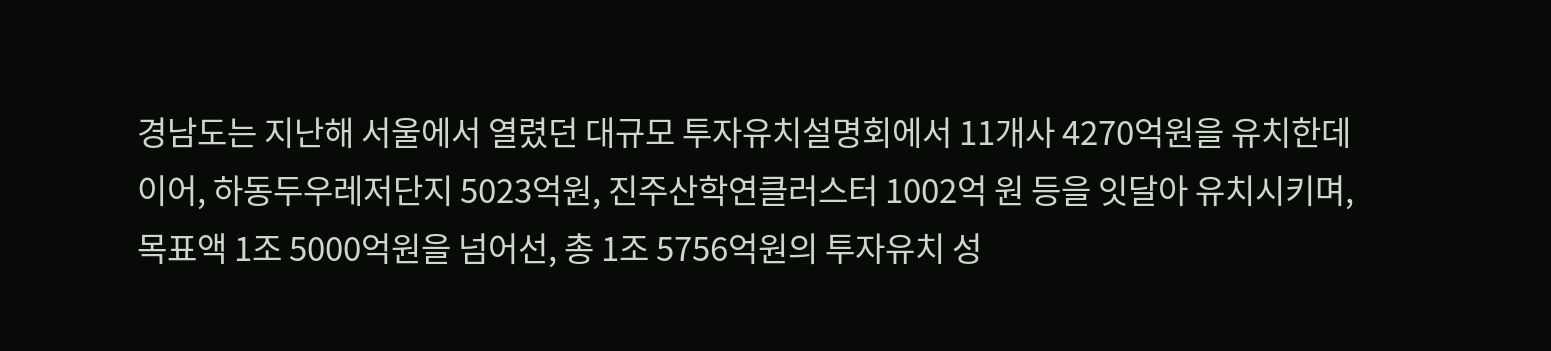경남도는 지난해 서울에서 열렸던 대규모 투자유치설명회에서 11개사 4270억원을 유치한데 이어, 하동두우레저단지 5023억원, 진주산학연클러스터 1002억 원 등을 잇달아 유치시키며, 목표액 1조 5000억원을 넘어선, 총 1조 5756억원의 투자유치 성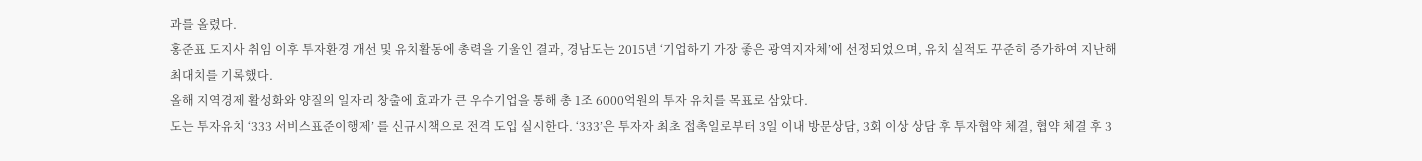과를 올렸다.
홍준표 도지사 취임 이후 투자환경 개선 및 유치활동에 총력을 기울인 결과, 경남도는 2015년 ‘기업하기 가장 좋은 광역지자체’에 선정되었으며, 유치 실적도 꾸준히 증가하여 지난해 최대치를 기록했다.
올해 지역경제 활성화와 양질의 일자리 창출에 효과가 큰 우수기업을 통해 총 1조 6000억원의 투자 유치를 목표로 삼았다.
도는 투자유치 ‘333 서비스표준이행제’ 를 신규시책으로 전격 도입 실시한다. ‘333’은 투자자 최초 접촉일로부터 3일 이내 방문상담, 3회 이상 상담 후 투자협약 체결, 협약 체결 후 3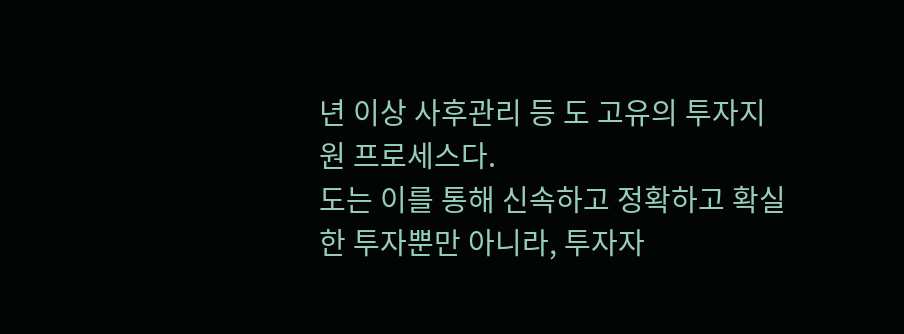년 이상 사후관리 등 도 고유의 투자지원 프로세스다.
도는 이를 통해 신속하고 정확하고 확실한 투자뿐만 아니라, 투자자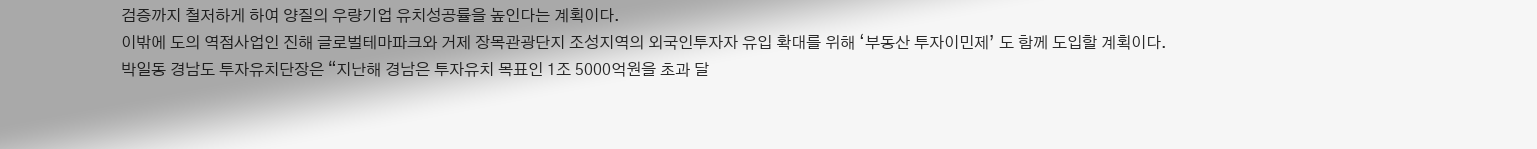검증까지 철저하게 하여 양질의 우량기업 유치성공률을 높인다는 계획이다.
이밖에 도의 역점사업인 진해 글로벌테마파크와 거제 장목관광단지 조성지역의 외국인투자자 유입 확대를 위해 ‘부동산 투자이민제’ 도 함께 도입할 계획이다.
박일동 경남도 투자유치단장은 “지난해 경남은 투자유치 목표인 1조 5000억원을 초과 달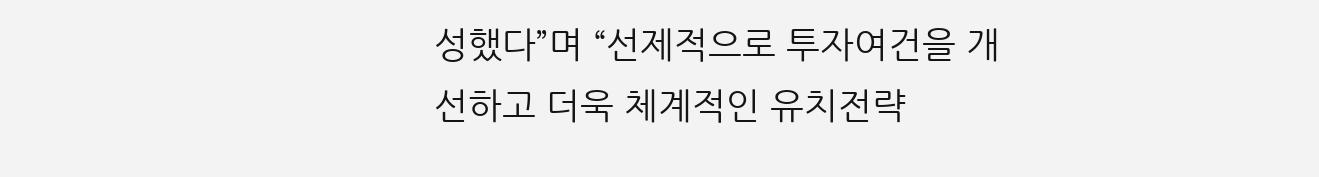성했다”며 “선제적으로 투자여건을 개선하고 더욱 체계적인 유치전략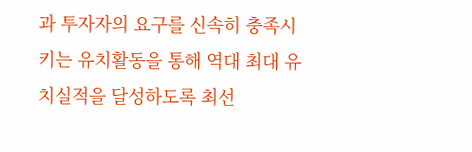과 투자자의 요구를 신속히 충족시키는 유치활동을 통해 역대 최대 유치실적을 달성하도록 최선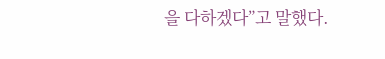을 다하겠다”고 말했다.